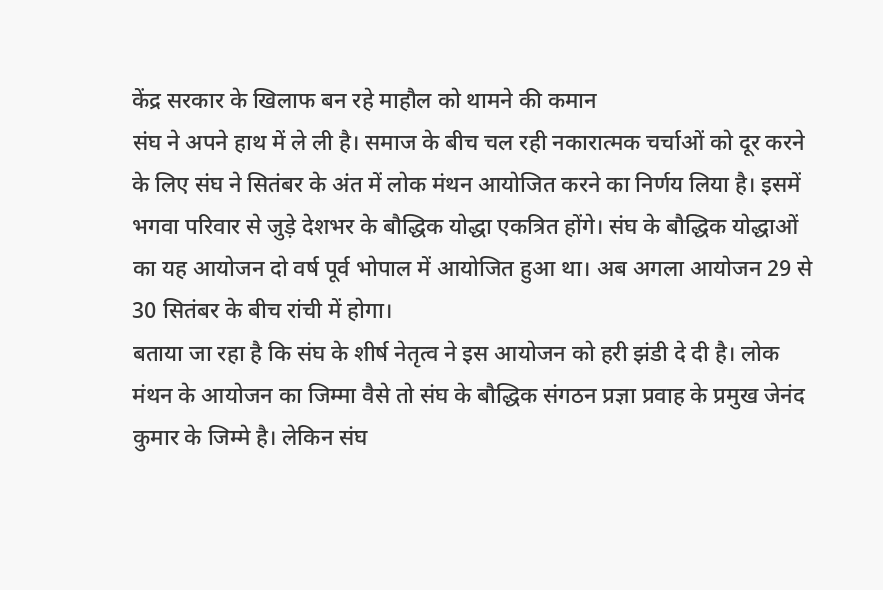केंद्र सरकार के खिलाफ बन रहे माहौल को थामने की कमान
संघ ने अपने हाथ में ले ली है। समाज के बीच चल रही नकारात्मक चर्चाओं को दूर करने के लिए संघ ने सितंबर के अंत में लोक मंथन आयोजित करने का निर्णय लिया है। इसमें भगवा परिवार से जुड़े देशभर के बौद्धिक योद्धा एकत्रित होंगे। संघ के बौद्धिक योद्धाओं का यह आयोजन दो वर्ष पूर्व भोपाल में आयोजित हुआ था। अब अगला आयोजन 29 से 30 सितंबर के बीच रांची में होगा।
बताया जा रहा है कि संघ के शीर्ष नेतृत्व ने इस आयोजन को हरी झंडी दे दी है। लोक मंथन के आयोजन का जिम्मा वैसे तो संघ के बौद्धिक संगठन प्रज्ञा प्रवाह के प्रमुख जेनंद कुमार के जिम्मे है। लेकिन संघ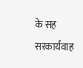के सह सरकार्यवाह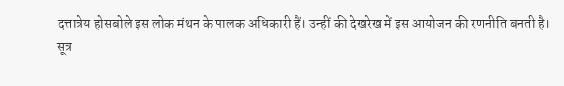दत्तात्रेय होसबोले इस लोक मंथन के पालक अधिकारी हैं। उन्हीं की देखरेख में इस आयोजन की रणनीति बनती है।
सूत्र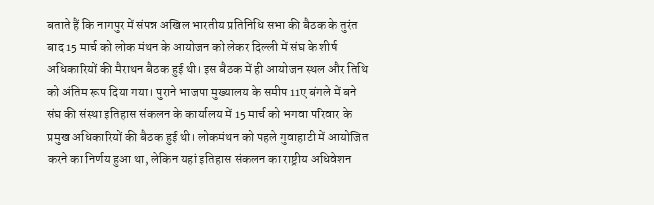बताते हैं कि नागपुर में संपन्न अखिल भारतीय प्रतिनिधि सभा की बैठक के तुरंत बाद 15 मार्च को लोक मंथन के आयोजन को लेकर दिल्ली में संघ के शीर्ष अधिकारियों की मैराथन बैठक हुई थी। इस बैठक में ही आयोजन स्थल और तिथि को अंतिम रूप दिया गया। पुराने भाजपा मुख्यालय के समीप 11ए बंगले में बने संघ की संस्था इतिहास संकलन के कार्यालय में 15 मार्च को भगवा परिवार के प्रमुख अधिकारियों की बैठक हुई थी। लोकमंथन को पहले गुवाहाटी में आयोजित करने का निर्णय हुआ था, लेकिन यहां इतिहास संकलन का राष्ट्रीय अधिवेशन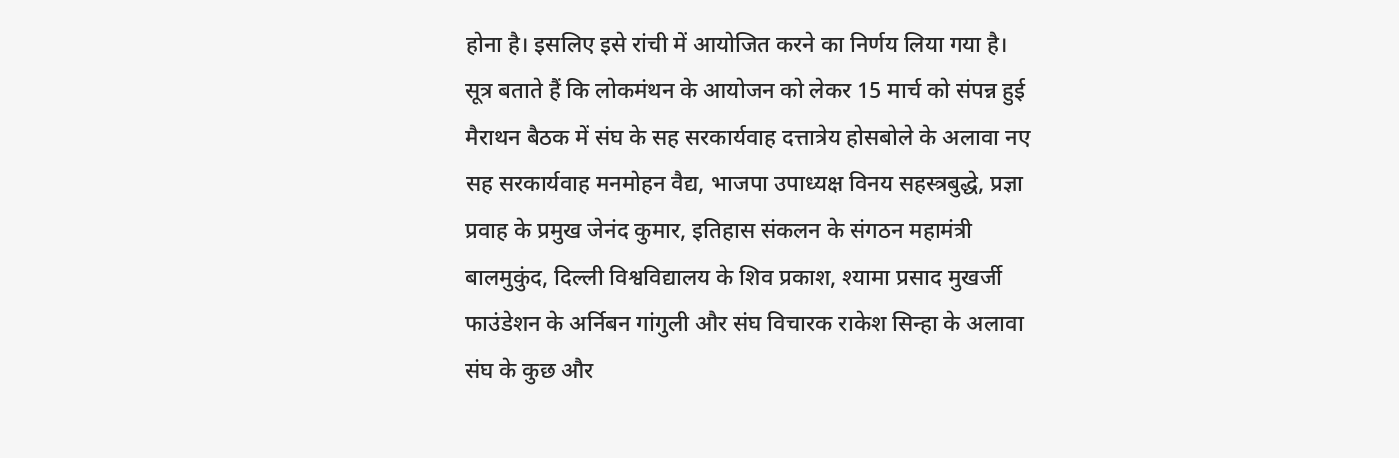होना है। इसलिए इसे रांची में आयोजित करने का निर्णय लिया गया है।
सूत्र बताते हैं कि लोकमंथन के आयोजन को लेकर 15 मार्च को संपन्न हुई मैराथन बैठक में संघ के सह सरकार्यवाह दत्तात्रेय होसबोले के अलावा नए सह सरकार्यवाह मनमोहन वैद्य, भाजपा उपाध्यक्ष विनय सहस्त्रबुद्धे, प्रज्ञा प्रवाह के प्रमुख जेनंद कुमार, इतिहास संकलन के संगठन महामंत्री बालमुकुंद, दिल्ली विश्वविद्यालय के शिव प्रकाश, श्यामा प्रसाद मुखर्जी फाउंडेशन के अर्निबन गांगुली और संघ विचारक राकेश सिन्हा के अलावा संघ के कुछ और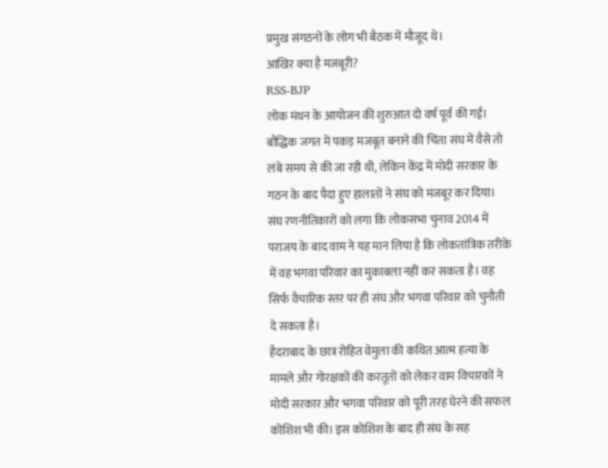प्रमुख संगठनों के लोग भी बैठक में मौजूद थे।
आखिर क्या है मजबूरी?
RSS-BJP
लोक मंथन के आयोजन की शुरुआत दो वर्ष पूर्व की गई। बौद्धिक जगत में पकड़ मजबूत बनाने की चिंता संघ में वैसे तो लंबे समय से की जा रही थी, लेकिन केंद्र में मोदी सरकार के गठन के बाद पैदा हुए हालातों ने संघ को मजबूर कर दिया। संघ रणनीतिकारों को लगा कि लोकसभा चुनाव 2014 में पराजय के बाद वाम ने यह मान लिया है कि लोकतांत्रिक तरीके में वह भगवा परिवार का मुकाबला नहीं कर सकता है। वह सिर्फ वैचारिक स्तर पर ही संघ और भगवा परिवार को चुनौती दे सकता है।
हैदराबाद के छात्र रोहित वेमुला की कथित आत्म हत्या के मामले और गोरक्षकों की करतूतों को लेकर वाम विचारकों ने मोदी सरकार और भगवा परिवार को पूरी तरह घेरने की सफल कोशिश भी की। इस कोशिश के बाद ही संघ के सह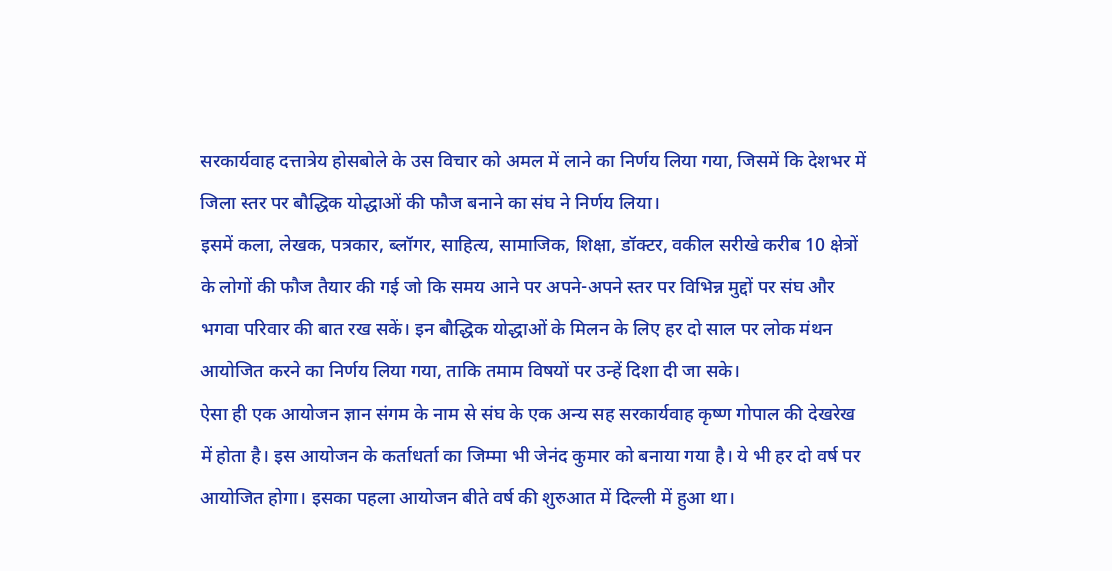सरकार्यवाह दत्तात्रेय होसबोले के उस विचार को अमल में लाने का निर्णय लिया गया, जिसमें कि देशभर में जिला स्तर पर बौद्धिक योद्धाओं की फौज बनाने का संघ ने निर्णय लिया।
इसमें कला, लेखक, पत्रकार, ब्लॉगर, साहित्य, सामाजिक, शिक्षा, डॉक्टर, वकील सरीखे करीब 10 क्षेत्रों के लोगों की फौज तैयार की गई जो कि समय आने पर अपने-अपने स्तर पर विभिन्न मुद्दों पर संघ और भगवा परिवार की बात रख सकें। इन बौद्धिक योद्धाओं के मिलन के लिए हर दो साल पर लोक मंथन आयोजित करने का निर्णय लिया गया, ताकि तमाम विषयों पर उन्हें दिशा दी जा सके।
ऐसा ही एक आयोजन ज्ञान संगम के नाम से संघ के एक अन्य सह सरकार्यवाह कृष्ण गोपाल की देखरेख में होता है। इस आयोजन के कर्ताधर्ता का जिम्मा भी जेनंद कुमार को बनाया गया है। ये भी हर दो वर्ष पर आयोजित होगा। इसका पहला आयोजन बीते वर्ष की शुरुआत में दिल्ली में हुआ था।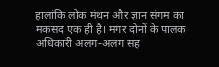हालांकि लोक मंथन और ज्ञान संगम का मकसद एक ही है। मगर दोनों के पालक अधिकारी अलग-अलग सह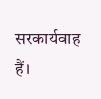सरकार्यवाह हैं।